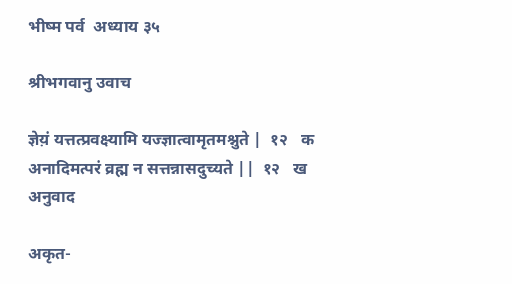भीष्म पर्व  अध्याय ३५

श्रीभगवानु उवाच

ज्ञेय़ं यत्तत्प्रवक्ष्यामि यज्ज्ञात्वामृतमश्नुते |  १२   क
अनादिमत्परं व्रह्म न सत्तन्नासदुच्यते ||  १२   ख
अनुवाद

अकृत-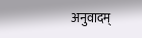अनुवादम्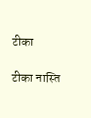टीका

टीका नास्ति